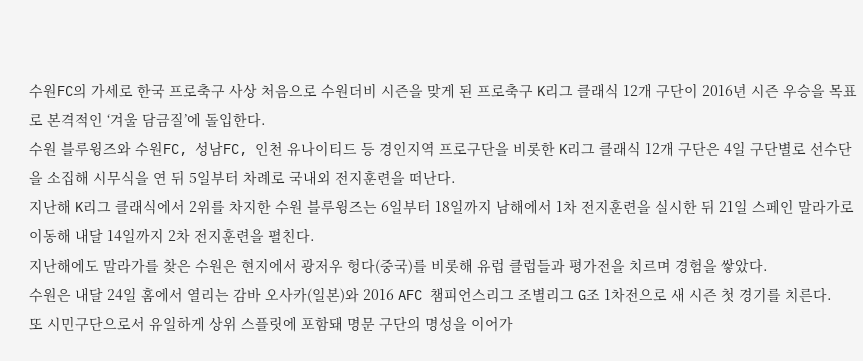수원FC의 가세로 한국 프로축구 사상 처음으로 수원더비 시즌을 맞게 된 프로축구 K리그 클래식 12개 구단이 2016년 시즌 우승을 목표로 본격적인 ‘겨울 담금질’에 돌입한다.
수원 블루윙즈와 수원FC, 성남FC, 인천 유나이티드 등 경인지역 프로구단을 비롯한 K리그 클래식 12개 구단은 4일 구단별로 선수단을 소집해 시무식을 연 뒤 5일부터 차례로 국내외 전지훈련을 떠난다.
지난해 K리그 클래식에서 2위를 차지한 수원 블루윙즈는 6일부터 18일까지 남해에서 1차 전지훈련을 실시한 뒤 21일 스페인 말라가로 이동해 내달 14일까지 2차 전지훈련을 펼친다.
지난해에도 말라가를 찾은 수원은 현지에서 광저우 헝다(중국)를 비롯해 유럽 클럽들과 평가전을 치르며 경험을 쌓았다.
수원은 내달 24일 홈에서 열리는 감바 오사카(일본)와 2016 AFC 챔피언스리그 조별리그 G조 1차전으로 새 시즌 첫 경기를 치른다.
또 시민구단으로서 유일하게 상위 스플릿에 포함돼 명문 구단의 명성을 이어가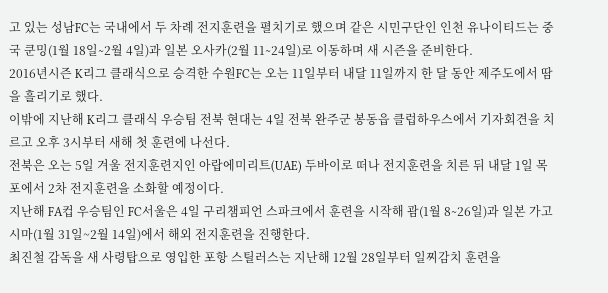고 있는 성남FC는 국내에서 두 차례 전지훈련을 펼치기로 했으며 같은 시민구단인 인천 유나이티드는 중국 쿤밍(1월 18일∼2월 4일)과 일본 오사카(2월 11∼24일)로 이동하며 새 시즌을 준비한다.
2016년시즌 K리그 클래식으로 승격한 수원FC는 오는 11일부터 내달 11일까지 한 달 동안 제주도에서 땀을 흘리기로 했다.
이밖에 지난해 K리그 클래식 우승팀 전북 현대는 4일 전북 완주군 봉동읍 클럽하우스에서 기자회견을 치르고 오후 3시부터 새해 첫 훈련에 나선다.
전북은 오는 5일 겨울 전지훈련지인 아랍에미리트(UAE) 두바이로 떠나 전지훈련을 치른 뒤 내달 1일 목포에서 2차 전지훈련을 소화할 예정이다.
지난해 FA컵 우승팀인 FC서울은 4일 구리챔피언 스파크에서 훈련을 시작해 괌(1월 8∼26일)과 일본 가고시마(1월 31일~2월 14일)에서 해외 전지훈련을 진행한다.
최진철 감독을 새 사령탑으로 영입한 포항 스틸러스는 지난해 12월 28일부터 일찌감치 훈련을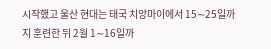시작했고 울산 현대는 태국 치앙마이에서 15∼25일까지 훈련한 뒤 2월 1∼16일까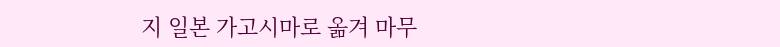지 일본 가고시마로 옮겨 마무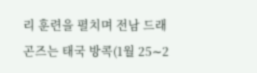리 훈련을 펼치며 전남 드래곤즈는 태국 방콕(1월 25∼2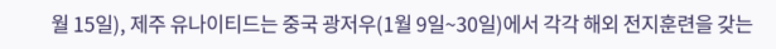월 15일), 제주 유나이티드는 중국 광저우(1월 9일~30일)에서 각각 해외 전지훈련을 갖는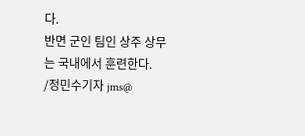다.
반면 군인 팀인 상주 상무는 국내에서 훈련한다.
/정민수기자 jms@